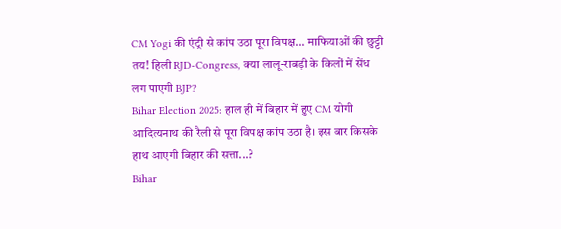CM Yogi की एंट्री से कांप उठा पूरा विपक्ष... माफियाओं की छुट्टी तय! हिली RJD-Congress, क्या लालू-राबड़ी के किलों में सेंध लग पाएगी BJP?
Bihar Election 2025: हाल ही में बिहार में हुए CM योगी आदित्यनाथ की रैली से पूरा विपक्ष कांप उठा है। इस बार किसके हाथ आएगी बिहार की सत्ता...?
Bihar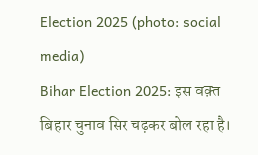Election 2025 (photo: social media)
Bihar Election 2025: इस वक़्त बिहार चुनाव सिर चढ़कर बोल रहा है।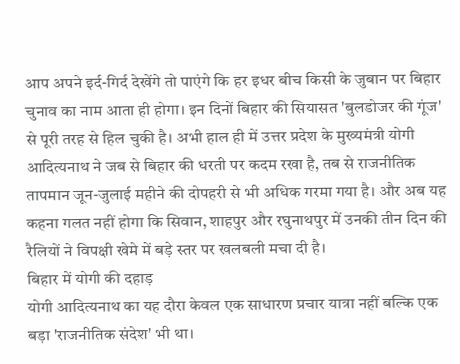आप अपने इर्द-गिर्द देखेंगे तो पाएंगे कि हर इधर बीच किसी के जुबान पर बिहार चुनाव का नाम आता ही होगा। इन दिनों बिहार की सियासत 'बुलडोजर की गूंज' से पूरी तरह से हिल चुकी है। अभी हाल ही में उत्तर प्रदेश के मुख्यमंत्री योगी आदित्यनाथ ने जब से बिहार की धरती पर कदम रखा है, तब से राजनीतिक तापमान जून-जुलाई महीने की दोपहरी से भी अधिक गरमा गया है। और अब यह कहना गलत नहीं होगा कि सिवान, शाहपुर और रघुनाथपुर में उनकी तीन दिन की रैलियों ने विपक्षी खेमे में बड़े स्तर पर खलबली मचा दी है।
बिहार में योगी की दहाड़
योगी आदित्यनाथ का यह दौरा केवल एक साधारण प्रचार यात्रा नहीं बल्कि एक बड़ा 'राजनीतिक संदेश' भी था।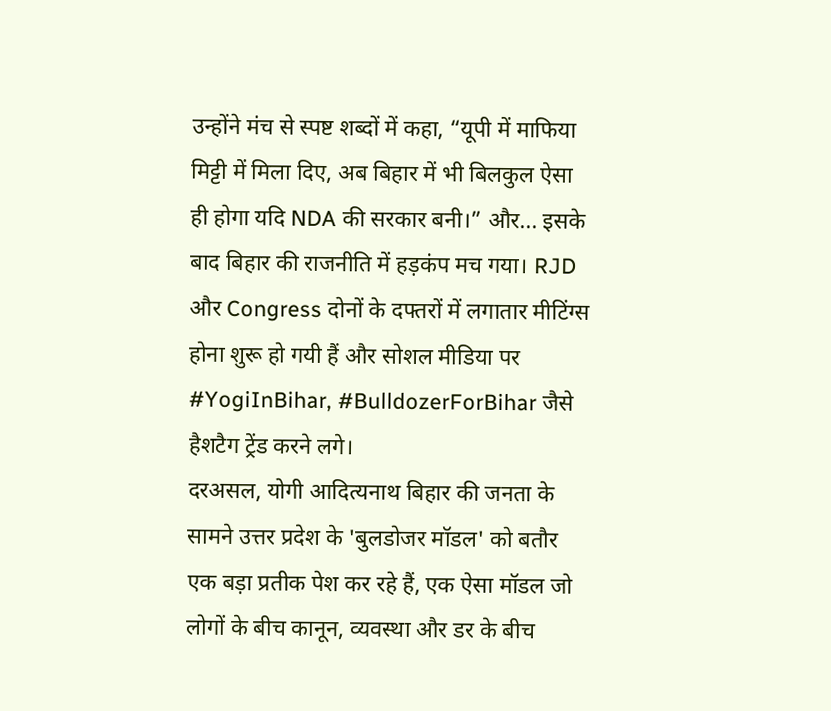उन्होंने मंच से स्पष्ट शब्दों में कहा, “यूपी में माफिया मिट्टी में मिला दिए, अब बिहार में भी बिलकुल ऐसा ही होगा यदि NDA की सरकार बनी।” और... इसके बाद बिहार की राजनीति में हड़कंप मच गया। RJD और Congress दोनों के दफ्तरों में लगातार मीटिंग्स होना शुरू हो गयी हैं और सोशल मीडिया पर #YogiInBihar, #BulldozerForBihar जैसे हैशटैग ट्रेंड करने लगे।
दरअसल, योगी आदित्यनाथ बिहार की जनता के सामने उत्तर प्रदेश के 'बुलडोजर मॉडल' को बतौर एक बड़ा प्रतीक पेश कर रहे हैं, एक ऐसा मॉडल जो लोगों के बीच कानून, व्यवस्था और डर के बीच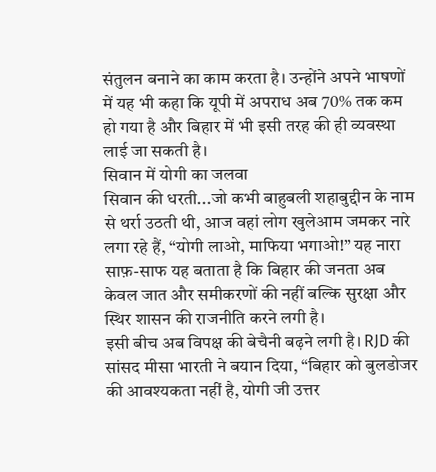संतुलन बनाने का काम करता है। उन्होंने अपने भाषणों में यह भी कहा कि यूपी में अपराध अब 70% तक कम हो गया है और बिहार में भी इसी तरह की ही व्यवस्था लाई जा सकती है।
सिवान में योगी का जलवा
सिवान की धरती...जो कभी बाहुबली शहाबुद्दीन के नाम से थर्रा उठती थी, आज वहां लोग खुलेआम जमकर नारे लगा रहे हैं, “योगी लाओ, माफिया भगाओ!” यह नारा साफ़-साफ यह बताता है कि बिहार की जनता अब केवल जात और समीकरणों की नहीं बल्कि सुरक्षा और स्थिर शासन की राजनीति करने लगी है।
इसी बीच अब विपक्ष की बेचैनी बढ़ने लगी है। RJD की सांसद मीसा भारती ने बयान दिया, “बिहार को बुलडोजर की आवश्यकता नहीं है, योगी जी उत्तर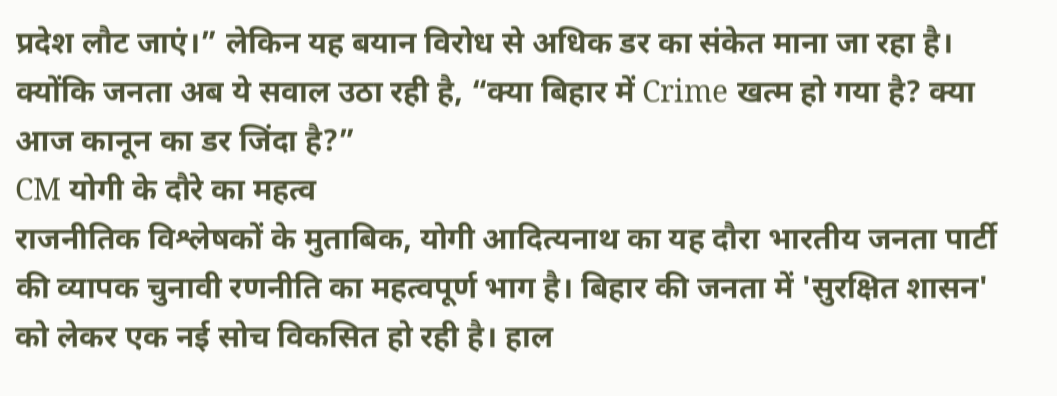प्रदेश लौट जाएं।” लेकिन यह बयान विरोध से अधिक डर का संकेत माना जा रहा है। क्योंकि जनता अब ये सवाल उठा रही है, “क्या बिहार में Crime खत्म हो गया है? क्या आज कानून का डर जिंदा है?”
CM योगी के दौरे का महत्व
राजनीतिक विश्लेषकों के मुताबिक, योगी आदित्यनाथ का यह दौरा भारतीय जनता पार्टी की व्यापक चुनावी रणनीति का महत्वपूर्ण भाग है। बिहार की जनता में 'सुरक्षित शासन' को लेकर एक नई सोच विकसित हो रही है। हाल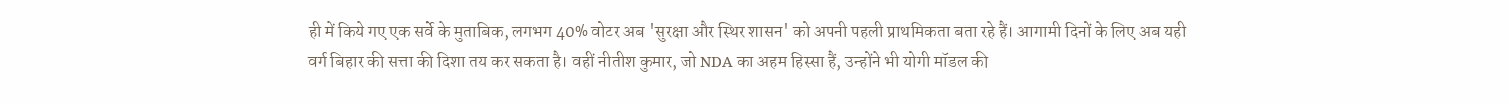ही में किये गए एक सर्वे के मुताबिक, लगभग 40% वोटर अब 'सुरक्षा और स्थिर शासन' को अपनी पहली प्राथमिकता बता रहे हैं। आगामी दिनों के लिए अब यही वर्ग बिहार की सत्ता की दिशा तय कर सकता है। वहीं नीतीश कुमार, जो NDA का अहम हिस्सा हैं, उन्होंने भी योगी मॉडल की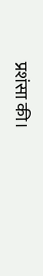प्रशंसा की।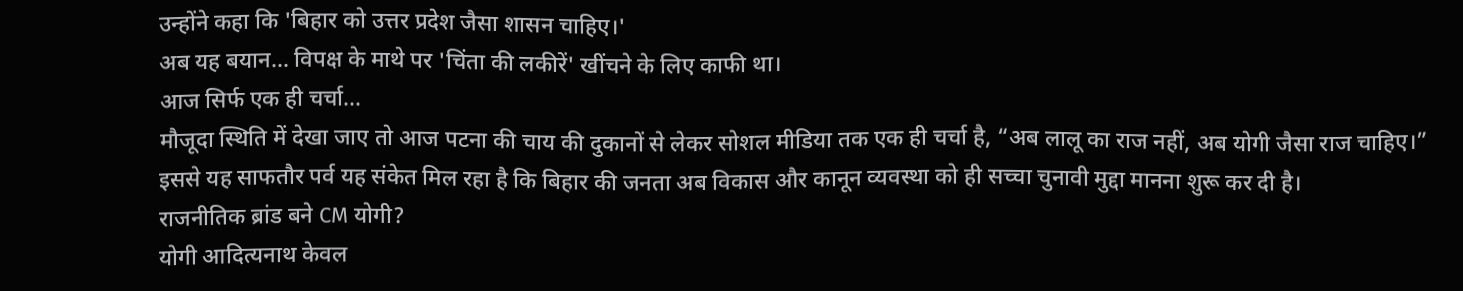उन्होंने कहा कि 'बिहार को उत्तर प्रदेश जैसा शासन चाहिए।'
अब यह बयान... विपक्ष के माथे पर 'चिंता की लकीरें' खींचने के लिए काफी था।
आज सिर्फ एक ही चर्चा...
मौजूदा स्थिति में देखा जाए तो आज पटना की चाय की दुकानों से लेकर सोशल मीडिया तक एक ही चर्चा है, “अब लालू का राज नहीं, अब योगी जैसा राज चाहिए।” इससे यह साफतौर पर्व यह संकेत मिल रहा है कि बिहार की जनता अब विकास और कानून व्यवस्था को ही सच्चा चुनावी मुद्दा मानना शुरू कर दी है।
राजनीतिक ब्रांड बने CM योगी?
योगी आदित्यनाथ केवल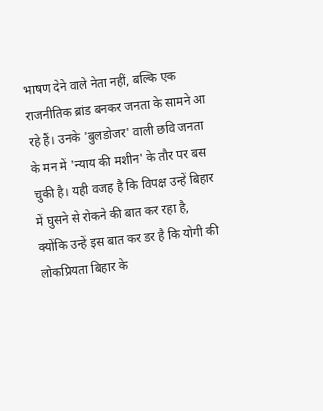भाषण देने वाले नेता नहीं, बल्कि एक राजनीतिक ब्रांड बनकर जनता के सामने आ रहे हैं। उनके 'बुलडोजर' वाली छवि जनता के मन में 'न्याय की मशीन' के तौर पर बस चुकी है। यही वजह है कि विपक्ष उन्हें बिहार में घुसने से रोकने की बात कर रहा है, क्योंकि उन्हें इस बात कर डर है कि योगी की लोकप्रियता बिहार के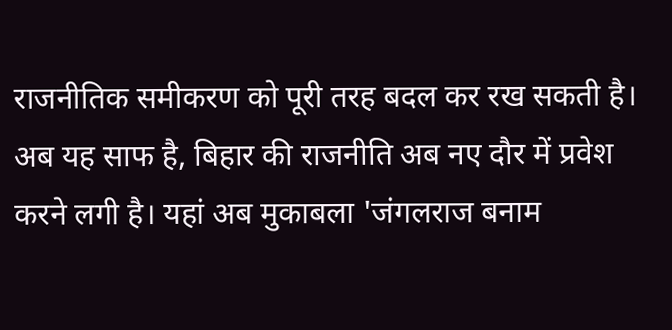राजनीतिक समीकरण को पूरी तरह बदल कर रख सकती है।
अब यह साफ है, बिहार की राजनीति अब नए दौर में प्रवेश करने लगी है। यहां अब मुकाबला 'जंगलराज बनाम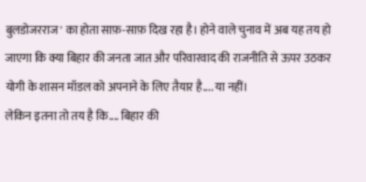बुलडोजरराज' का होता साफ़-साफ़ दिख रहा है। होने वाले चुनाव में अब यह तय हो जाएगा कि क्या बिहार की जनता जात और परिवारवाद की राजनीति से ऊपर उठकर योगी के शासन मॉडल को अपनाने के लिए तैयार है.... या नहीं।
लेकिन इतना तो तय है कि.... बिहार की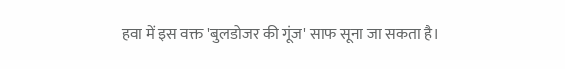हवा में इस वक्त 'बुलडोजर की गूंज' साफ सूना जा सकता है।